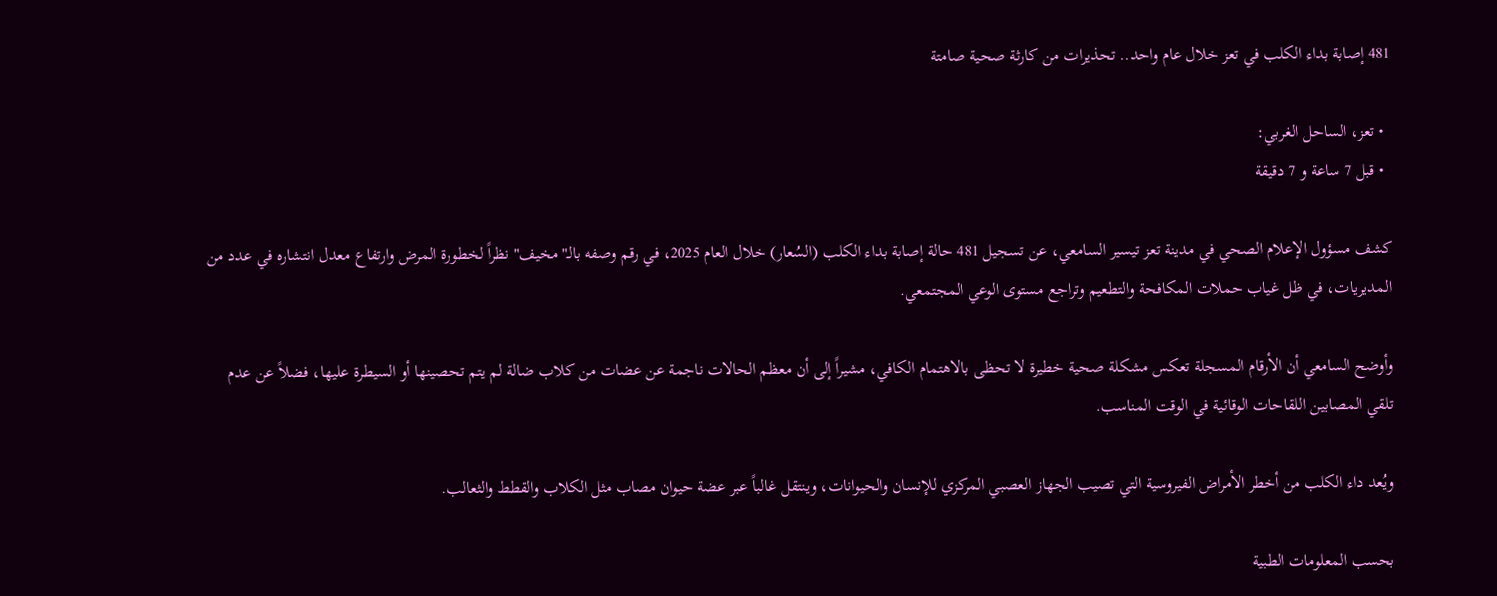481 إصابة بداء الكلب في تعز خلال عام واحد.. تحذيرات من كارثة صحية صامتة

  • تعز، الساحل الغربي:
  • قبل 7 ساعة و 7 دقيقة

كشف مسؤول الإعلام الصحي في مدينة تعز تيسير السامعي، عن تسجيل 481 حالة إصابة بداء الكلب (السُعار) خلال العام 2025، في رقم وصفه بالـ"مخيف" نظراً لخطورة المرض وارتفاع معدل انتشاره في عدد من المديريات، في ظل غياب حملات المكافحة والتطعيم وتراجع مستوى الوعي المجتمعي.

وأوضح السامعي أن الأرقام المسجلة تعكس مشكلة صحية خطيرة لا تحظى بالاهتمام الكافي، مشيراً إلى أن معظم الحالات ناجمة عن عضات من كلاب ضالة لم يتم تحصينها أو السيطرة عليها، فضلاً عن عدم تلقي المصابين اللقاحات الوقائية في الوقت المناسب.

ويُعد داء الكلب من أخطر الأمراض الفيروسية التي تصيب الجهاز العصبي المركزي للإنسان والحيوانات، وينتقل غالباً عبر عضة حيوان مصاب مثل الكلاب والقطط والثعالب.

بحسب المعلومات الطبية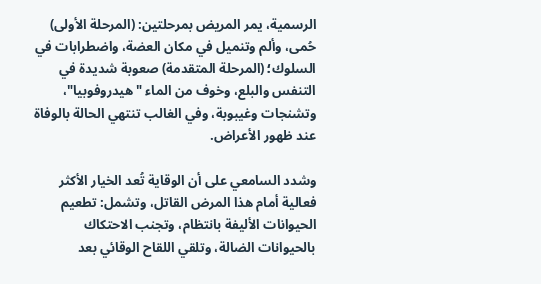الرسمية، يمر المريض بمرحلتين: (المرحلة الأولى) حُمى، وألم وتنميل في مكان العضة، واضطرابات في السلوك؛ (المرحلة المتقدمة) صعوبة شديدة في التنفس والبلع، وخوف من الماء "هيدروفوبيا"، وتشنجات وغيبوبة، وفي الغالب تنتهي الحالة بالوفاة عند ظهور الأعراض.

وشدد السامعي على أن الوقاية تُعد الخيار الأكثر فعالية أمام هذا المرض القاتل، وتشمل: تطعيم الحيوانات الأليفة بانتظام، وتجنب الاحتكاك بالحيوانات الضالة، وتلقي اللقاح الوقائي بعد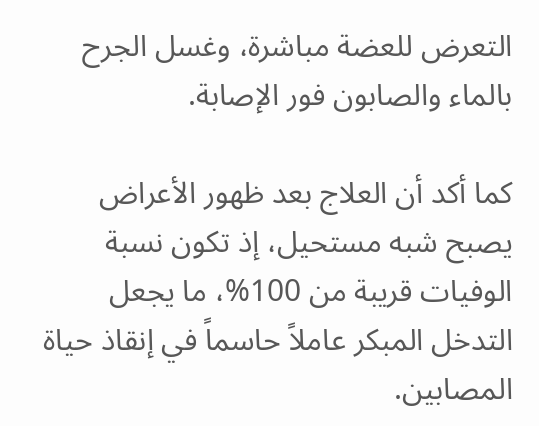التعرض للعضة مباشرة، وغسل الجرح بالماء والصابون فور الإصابة.

كما أكد أن العلاج بعد ظهور الأعراض يصبح شبه مستحيل، إذ تكون نسبة الوفيات قريبة من 100%، ما يجعل التدخل المبكر عاملاً حاسماً في إنقاذ حياة المصابين.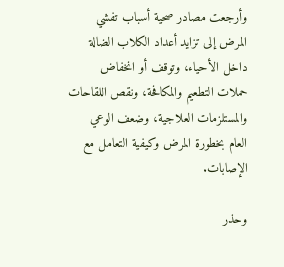وأرجعت مصادر صحية أسباب تفشي المرض إلى تزايد أعداد الكلاب الضالة داخل الأحياء، وتوقف أو انخفاض حملات التطعيم والمكافحة، ونقص اللقاحات والمستلزمات العلاجية، وضعف الوعي العام بخطورة المرض وكيفية التعامل مع الإصابات.

وحذر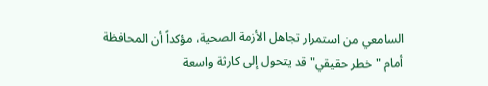السامعي من استمرار تجاهل الأزمة الصحية، مؤكداً أن المحافظة أمام "خطر حقيقي" قد يتحول إلى كارثة واسعة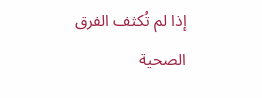إذا لم تُكثف الفرق الصحية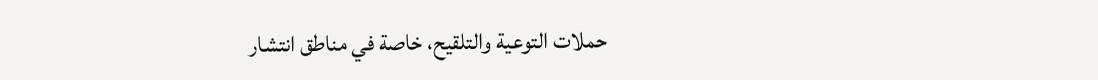حملات التوعية والتلقيح، خاصة في مناطق انتشار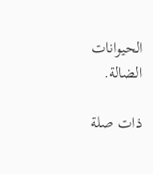الحيوانات الضالة.

ذات صلة